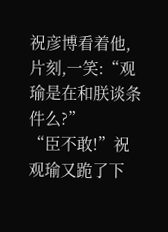祝彦博看着他,片刻,一笑:“观瑜是在和朕谈条件么?”
“臣不敢!”祝观瑜又跪了下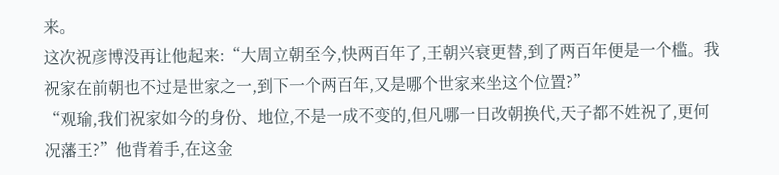来。
这次祝彦博没再让他起来:“大周立朝至今,快两百年了,王朝兴衰更替,到了两百年便是一个槛。我祝家在前朝也不过是世家之一,到下一个两百年,又是哪个世家来坐这个位置?”
“观瑜,我们祝家如今的身份、地位,不是一成不变的,但凡哪一日改朝换代,天子都不姓祝了,更何况藩王?”他背着手,在这金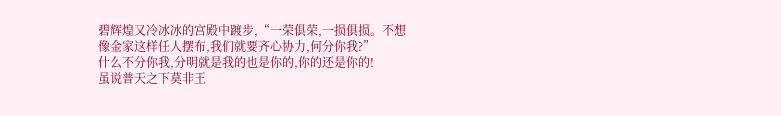碧辉煌又冷冰冰的宫殿中踱步,“一荣俱荣,一损俱损。不想像金家这样任人摆布,我们就要齐心协力,何分你我?”
什么不分你我,分明就是我的也是你的,你的还是你的!
虽说普天之下莫非王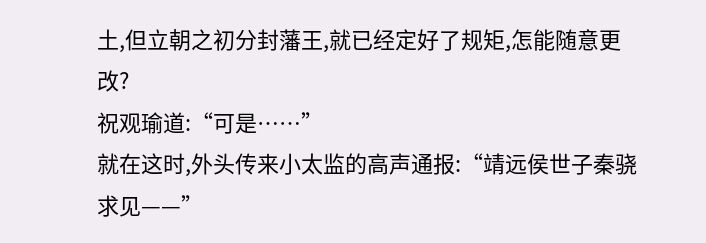土,但立朝之初分封藩王,就已经定好了规矩,怎能随意更改?
祝观瑜道:“可是……”
就在这时,外头传来小太监的高声通报:“靖远侯世子秦骁求见——”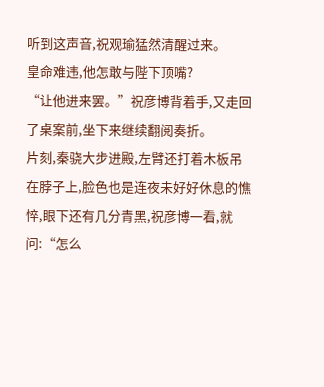听到这声音,祝观瑜猛然清醒过来。
皇命难违,他怎敢与陛下顶嘴?
“让他进来罢。”祝彦博背着手,又走回了桌案前,坐下来继续翻阅奏折。
片刻,秦骁大步进殿,左臂还打着木板吊在脖子上,脸色也是连夜未好好休息的憔悴,眼下还有几分青黑,祝彦博一看,就问:“怎么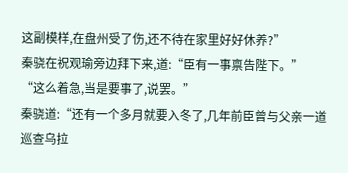这副模样,在盘州受了伤,还不待在家里好好休养?”
秦骁在祝观瑜旁边拜下来,道:“臣有一事禀告陛下。”
“这么着急,当是要事了,说罢。”
秦骁道:“还有一个多月就要入冬了,几年前臣曾与父亲一道巡查乌拉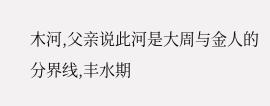木河,父亲说此河是大周与金人的分界线,丰水期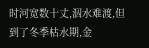时河宽数十丈,泅水难渡,但到了冬季枯水期,金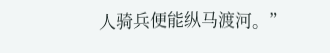人骑兵便能纵马渡河。”